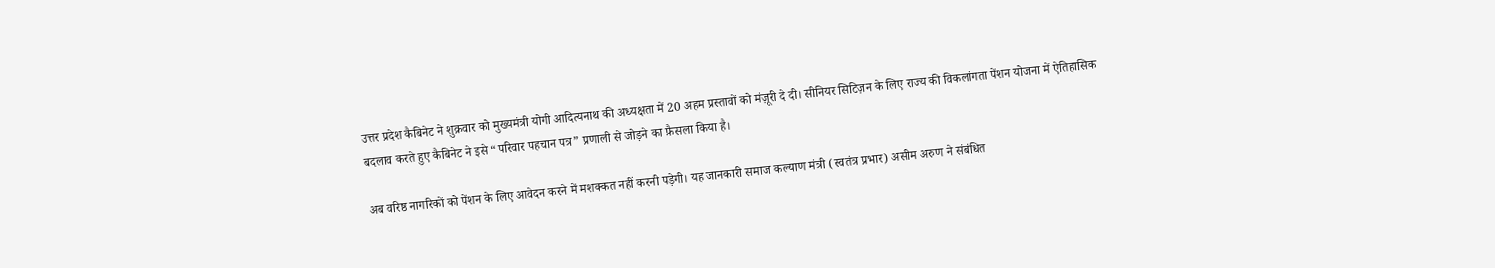उत्तर प्रदेश कैबिनेट ने शुक्रवार को मुख्यमंत्री योगी आदित्यनाथ की अध्यक्षता में 20 अहम प्रस्तावों को मंज़ूरी दे दी। सीनियर सिटिज़न के लिए राज्य की विकलांगता पेंशन योजना में ऐतिहासिक बदलाव करते हुए कैबिनेट ने इसे “परिवार पहचान पत्र” प्रणाली से जोड़ने का फ़ैसला किया है।

अब वरिष्ठ नागरिकों को पेंशन के लिए आवेदन करने में मशक्कत नहीं करनी पड़ेगी। यह जानकारी समाज कल्याण मंत्री (स्वतंत्र प्रभार) असीम अरुण ने संबंधित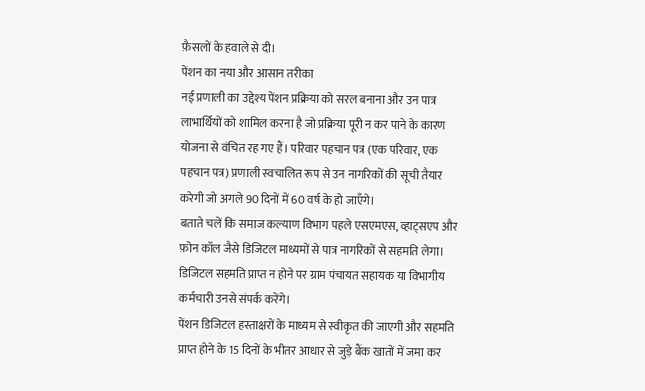फ़ैसलों के हवाले से दी।
पेंशन का नया और आसान तरीका
नई प्रणाली का उद्देश्य पेंशन प्रक्रिया को सरल बनाना और उन पात्र लाभार्थियों को शामिल करना है जो प्रक्रिया पूरी न कर पाने के कारण योजना से वंचित रह गए हैं। परिवार पहचान पत्र (एक परिवार, एक पहचान पत्र) प्रणाली स्वचालित रूप से उन नागरिकों की सूची तैयार करेगी जो अगले 90 दिनों में 60 वर्ष के हो जाएँगे।
बताते चलें कि समाज कल्याण विभाग पहले एसएमएस, व्हाट्सएप और फ़ोन कॉल जैसे डिजिटल माध्यमों से पात्र नागरिकों से सहमति लेगा। डिजिटल सहमति प्राप्त न होने पर ग्राम पंचायत सहायक या विभागीय कर्मचारी उनसे संपर्क करेंगे।
पेंशन डिजिटल हस्ताक्षरों के माध्यम से स्वीकृत की जाएगी और सहमति प्राप्त होने के 15 दिनों के भीतर आधार से जुड़े बैंक खातों में जमा कर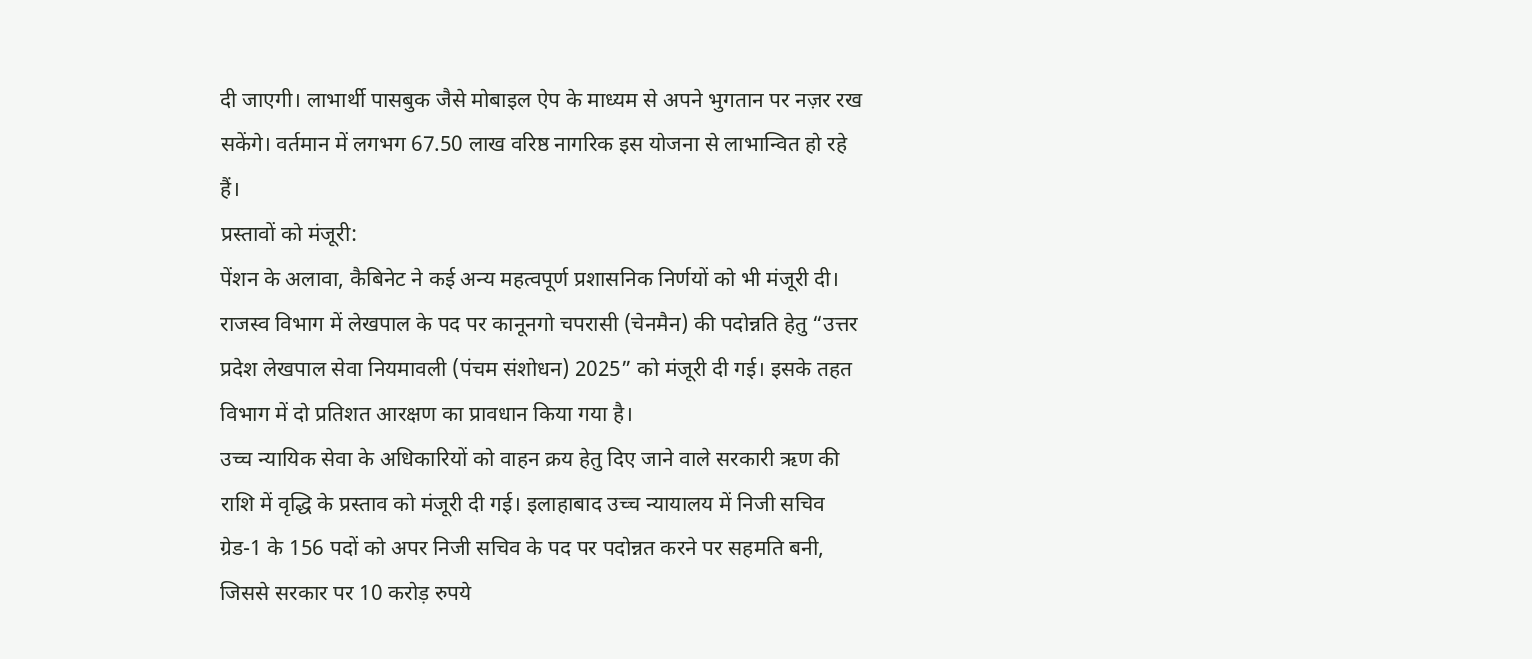दी जाएगी। लाभार्थी पासबुक जैसे मोबाइल ऐप के माध्यम से अपने भुगतान पर नज़र रख सकेंगे। वर्तमान में लगभग 67.50 लाख वरिष्ठ नागरिक इस योजना से लाभान्वित हो रहे हैं।
प्रस्तावों को मंजूरी:
पेंशन के अलावा, कैबिनेट ने कई अन्य महत्वपूर्ण प्रशासनिक निर्णयों को भी मंजूरी दी। राजस्व विभाग में लेखपाल के पद पर कानूनगो चपरासी (चेनमैन) की पदोन्नति हेतु “उत्तर प्रदेश लेखपाल सेवा नियमावली (पंचम संशोधन) 2025” को मंजूरी दी गई। इसके तहत विभाग में दो प्रतिशत आरक्षण का प्रावधान किया गया है।
उच्च न्यायिक सेवा के अधिकारियों को वाहन क्रय हेतु दिए जाने वाले सरकारी ऋण की राशि में वृद्धि के प्रस्ताव को मंजूरी दी गई। इलाहाबाद उच्च न्यायालय में निजी सचिव ग्रेड-1 के 156 पदों को अपर निजी सचिव के पद पर पदोन्नत करने पर सहमति बनी, जिससे सरकार पर 10 करोड़ रुपये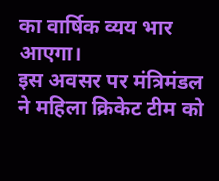का वार्षिक व्यय भार आएगा।
इस अवसर पर मंत्रिमंडल ने महिला क्रिकेट टीम को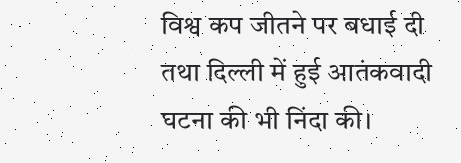विश्व कप जीतने पर बधाई दी तथा दिल्ली में हुई आतंकवादी घटना की भी निंदा की।